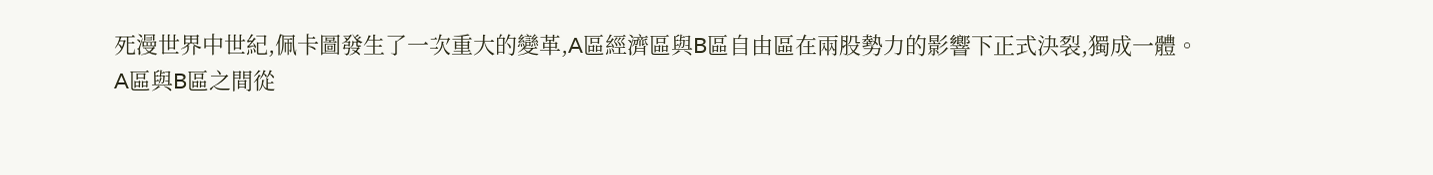死漫世界中世紀,佩卡圖發生了一次重大的變革,A區經濟區與B區自由區在兩股勢力的影響下正式決裂,獨成一體。
A區與B區之間從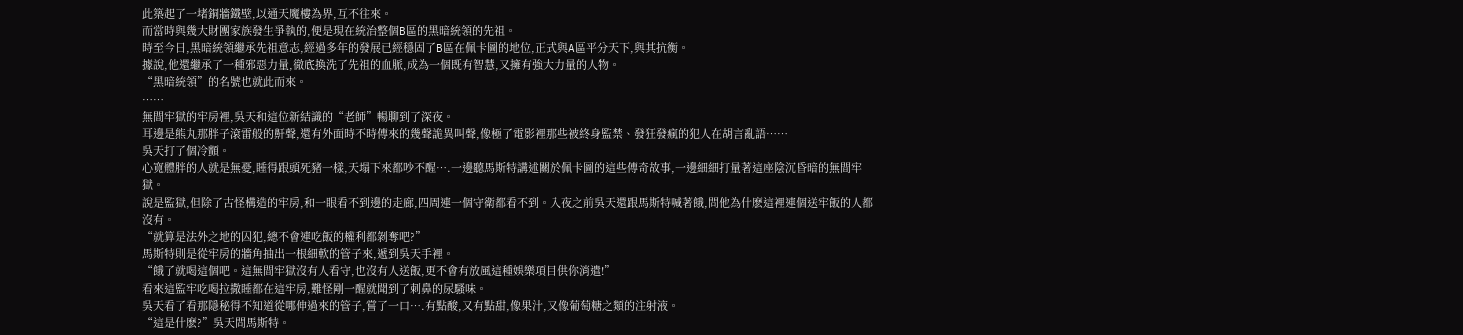此築起了一堵銅牆鐵壁,以通天魔樓為界,互不往來。
而當時與幾大財團家族發生爭執的,便是現在統治整個B區的黑暗統領的先祖。
時至今日,黑暗統領繼承先祖意志,經過多年的發展已經穩固了B區在佩卡圖的地位,正式與A區平分天下,與其抗衡。
據說,他還繼承了一種邪惡力量,徹底換洗了先祖的血脈,成為一個既有智慧,又擁有強大力量的人物。
“黑暗統領”的名號也就此而來。
……
無間牢獄的牢房裡,吳天和這位新結識的“老師”暢聊到了深夜。
耳邊是熊丸那胖子滾雷般的鼾聲,還有外面時不時傳來的幾聲詭異叫聲,像極了電影裡那些被終身監禁、發狂發瘋的犯人在胡言亂語……
吳天打了個冷顫。
心寬體胖的人就是無憂,睡得跟頭死豬一樣,天塌下來都吵不醒….一邊聽馬斯特講述關於佩卡圖的這些傳奇故事,一邊細細打量著這座陰沉昏暗的無間牢獄。
說是監獄,但除了古怪構造的牢房,和一眼看不到邊的走廊,四周連一個守衛都看不到。入夜之前吳天還跟馬斯特喊著餓,問他為什麽這裡連個送牢飯的人都沒有。
“就算是法外之地的囚犯,總不會連吃飯的權利都剝奪吧?”
馬斯特則是從牢房的牆角抽出一根細軟的管子來,遞到吳天手裡。
“餓了就喝這個吧。這無間牢獄沒有人看守,也沒有人送飯,更不會有放風這種娛樂項目供你消遣!”
看來這監牢吃喝拉撒睡都在這牢房,難怪剛一醒就聞到了刺鼻的尿騷味。
吳天看了看那隱秘得不知道從哪伸過來的管子,嘗了一口….有點酸,又有點甜,像果汁,又像葡萄糖之類的注射液。
“這是什麽?”吳天問馬斯特。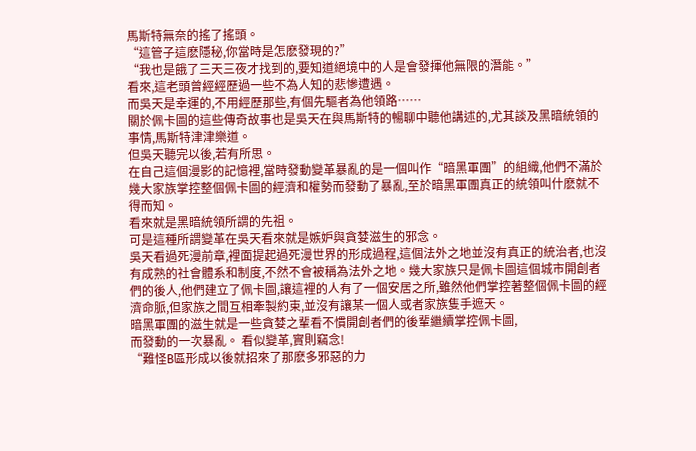馬斯特無奈的搖了搖頭。
“這管子這麽隱秘,你當時是怎麽發現的?”
“我也是餓了三天三夜才找到的,要知道絕境中的人是會發揮他無限的潛能。”
看來,這老頭曾經經歷過一些不為人知的悲慘遭遇。
而吳天是幸運的,不用經歷那些,有個先驅者為他領路……
關於佩卡圖的這些傳奇故事也是吳天在與馬斯特的暢聊中聽他講述的,尤其談及黑暗統領的事情,馬斯特津津樂道。
但吳天聽完以後,若有所思。
在自己這個漫影的記憶裡,當時發動變革暴亂的是一個叫作“暗黑軍團”的組織,他們不滿於幾大家族掌控整個佩卡圖的經濟和權勢而發動了暴亂,至於暗黑軍團真正的統領叫什麽就不得而知。
看來就是黑暗統領所謂的先祖。
可是這種所謂變革在吳天看來就是嫉妒與貪婪滋生的邪念。
吳天看過死漫前章,裡面提起過死漫世界的形成過程,這個法外之地並沒有真正的統治者,也沒有成熟的社會體系和制度,不然不會被稱為法外之地。幾大家族只是佩卡圖這個城市開創者們的後人,他們建立了佩卡圖,讓這裡的人有了一個安居之所,雖然他們掌控著整個佩卡圖的經濟命脈,但家族之間互相牽製約束,並沒有讓某一個人或者家族隻手遮天。
暗黑軍團的滋生就是一些貪婪之輩看不慣開創者們的後輩繼續掌控佩卡圖,
而發動的一次暴亂。 看似變革,實則竊念!
“難怪B區形成以後就招來了那麽多邪惡的力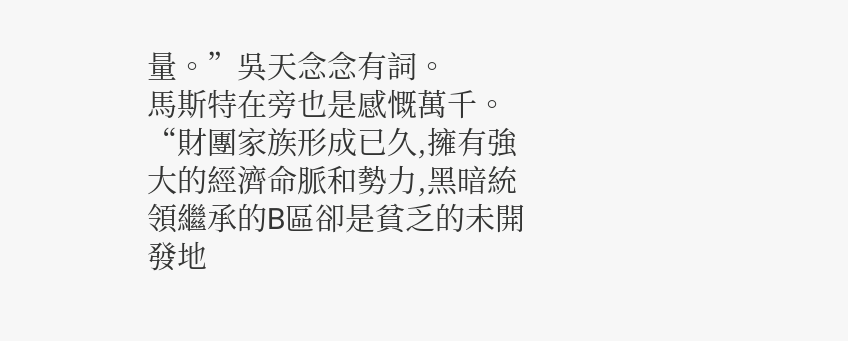量。”吳天念念有詞。
馬斯特在旁也是感慨萬千。
“財團家族形成已久,擁有強大的經濟命脈和勢力,黑暗統領繼承的B區卻是貧乏的未開發地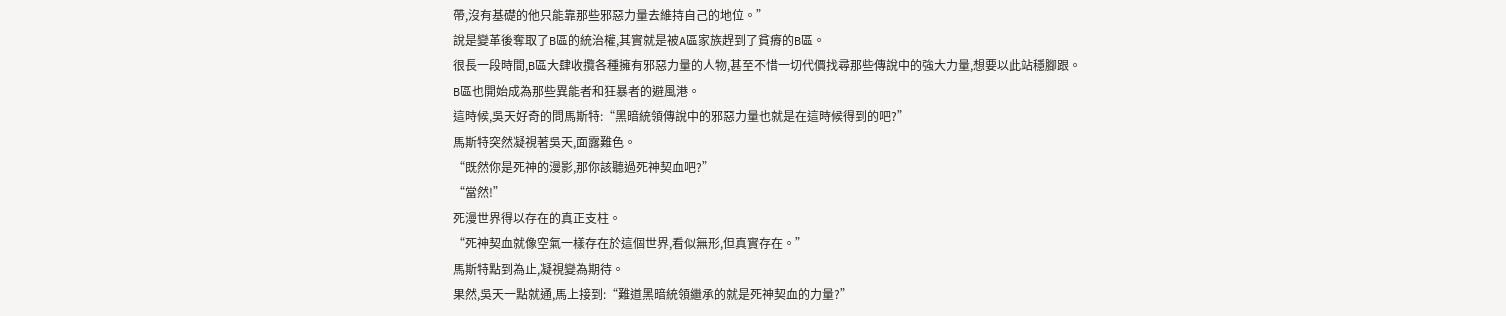帶,沒有基礎的他只能靠那些邪惡力量去維持自己的地位。”
說是變革後奪取了B區的統治權,其實就是被A區家族趕到了貧瘠的B區。
很長一段時間,B區大肆收攬各種擁有邪惡力量的人物,甚至不惜一切代價找尋那些傳說中的強大力量,想要以此站穩腳跟。
B區也開始成為那些異能者和狂暴者的避風港。
這時候,吳天好奇的問馬斯特:“黑暗統領傳說中的邪惡力量也就是在這時候得到的吧?”
馬斯特突然凝視著吳天,面露難色。
“既然你是死神的漫影,那你該聽過死神契血吧?”
“當然!”
死漫世界得以存在的真正支柱。
“死神契血就像空氣一樣存在於這個世界,看似無形,但真實存在。”
馬斯特點到為止,凝視變為期待。
果然,吳天一點就通,馬上接到:“難道黑暗統領繼承的就是死神契血的力量?”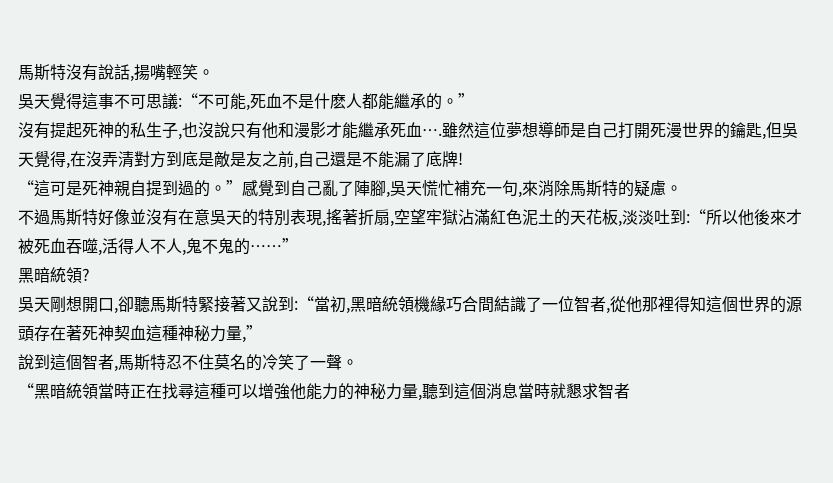馬斯特沒有說話,揚嘴輕笑。
吳天覺得這事不可思議:“不可能,死血不是什麽人都能繼承的。”
沒有提起死神的私生子,也沒說只有他和漫影才能繼承死血….雖然這位夢想導師是自己打開死漫世界的鑰匙,但吳天覺得,在沒弄清對方到底是敵是友之前,自己還是不能漏了底牌!
“這可是死神親自提到過的。”感覺到自己亂了陣腳,吳天慌忙補充一句,來消除馬斯特的疑慮。
不過馬斯特好像並沒有在意吳天的特別表現,搖著折扇,空望牢獄沾滿紅色泥土的天花板,淡淡吐到:“所以他後來才被死血吞噬,活得人不人,鬼不鬼的……”
黑暗統領?
吳天剛想開口,卻聽馬斯特緊接著又說到:“當初,黑暗統領機緣巧合間結識了一位智者,從他那裡得知這個世界的源頭存在著死神契血這種神秘力量,”
說到這個智者,馬斯特忍不住莫名的冷笑了一聲。
“黑暗統領當時正在找尋這種可以增強他能力的神秘力量,聽到這個消息當時就懇求智者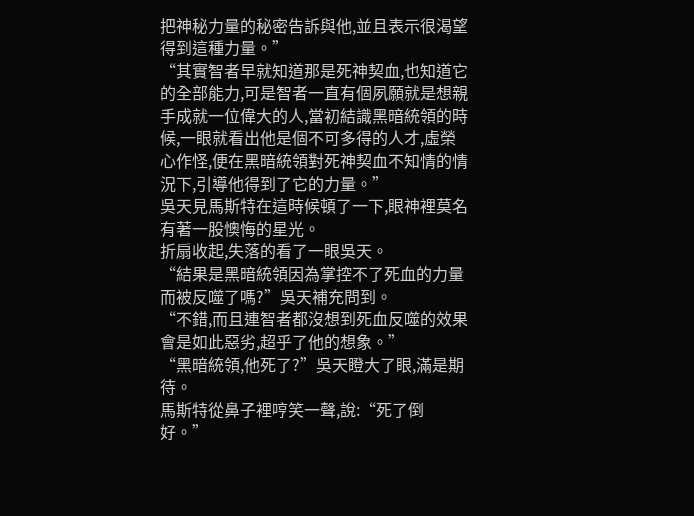把神秘力量的秘密告訴與他,並且表示很渴望得到這種力量。”
“其實智者早就知道那是死神契血,也知道它的全部能力,可是智者一直有個夙願就是想親手成就一位偉大的人,當初結識黑暗統領的時候,一眼就看出他是個不可多得的人才,虛榮心作怪,便在黑暗統領對死神契血不知情的情況下,引導他得到了它的力量。”
吳天見馬斯特在這時候頓了一下,眼神裡莫名有著一股懊悔的星光。
折扇收起,失落的看了一眼吳天。
“結果是黑暗統領因為掌控不了死血的力量而被反噬了嗎?”吳天補充問到。
“不錯,而且連智者都沒想到死血反噬的效果會是如此惡劣,超乎了他的想象。”
“黑暗統領,他死了?”吳天瞪大了眼,滿是期待。
馬斯特從鼻子裡哼笑一聲,說:“死了倒好。”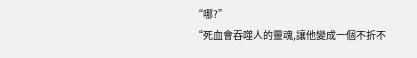“哪?”
“死血會吞噬人的靈魂,讓他變成一個不折不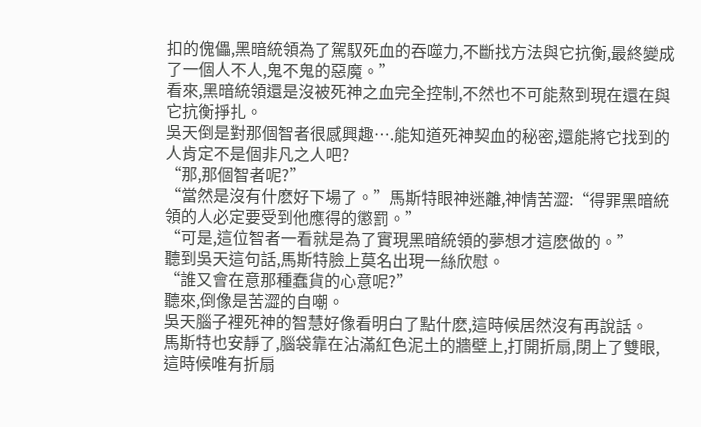扣的傀儡,黑暗統領為了駕馭死血的吞噬力,不斷找方法與它抗衡,最終變成了一個人不人,鬼不鬼的惡魔。”
看來,黑暗統領還是沒被死神之血完全控制,不然也不可能熬到現在還在與它抗衡掙扎。
吳天倒是對那個智者很感興趣….能知道死神契血的秘密,還能將它找到的人肯定不是個非凡之人吧?
“那,那個智者呢?”
“當然是沒有什麽好下場了。”馬斯特眼神迷離,神情苦澀:“得罪黑暗統領的人必定要受到他應得的懲罰。”
“可是,這位智者一看就是為了實現黑暗統領的夢想才這麽做的。”
聽到吳天這句話,馬斯特臉上莫名出現一絲欣慰。
“誰又會在意那種蠢貨的心意呢?”
聽來,倒像是苦澀的自嘲。
吳天腦子裡死神的智慧好像看明白了點什麽,這時候居然沒有再說話。
馬斯特也安靜了,腦袋靠在沾滿紅色泥土的牆壁上,打開折扇,閉上了雙眼,這時候唯有折扇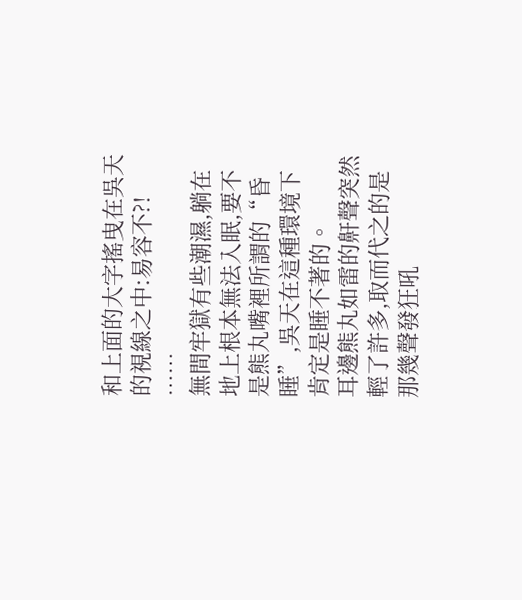和上面的大字搖曳在吳天的視線之中:易容不?!
……
無間牢獄有些潮濕,躺在地上根本無法入眠,要不是熊丸嘴裡所謂的“昏睡”,吳天在這種環境下肯定是睡不著的。
耳邊熊丸如雷的鼾聲突然輕了許多,取而代之的是那幾聲發狂吼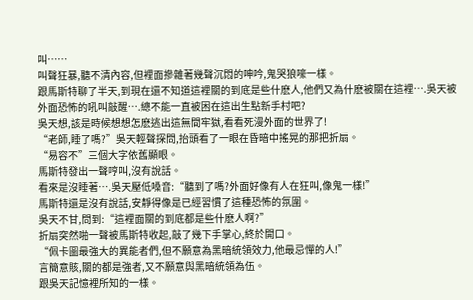叫……
叫聲狂暴,聽不清內容,但裡面摻雜著幾聲沉悶的呻吟,鬼哭狼嚎一樣。
跟馬斯特聊了半天,到現在還不知道這裡關的到底是些什麽人,他們又為什麽被關在這裡….吳天被外面恐怖的吼叫敲醒….總不能一直被困在這出生點新手村吧?
吳天想,該是時候想想怎麽逃出這無間牢獄,看看死漫外面的世界了!
“老師,睡了嗎?”吳天輕聲探問,抬頭看了一眼在昏暗中搖晃的那把折扇。
“易容不”三個大字依舊顯眼。
馬斯特發出一聲哼叫,沒有說話。
看來是沒睡著….吳天壓低嗓音:“聽到了嗎?外面好像有人在狂叫,像鬼一樣!”
馬斯特還是沒有說話,安靜得像是已經習慣了這種恐怖的氛圍。
吳天不甘,問到:“這裡面關的到底都是些什麽人啊?”
折扇突然啪一聲被馬斯特收起,敲了幾下手掌心,終於開口。
“佩卡圖最強大的異能者們,但不願意為黑暗統領效力,他最忌憚的人!”
言簡意賅,關的都是強者,又不願意與黑暗統領為伍。
跟吳天記憶裡所知的一樣。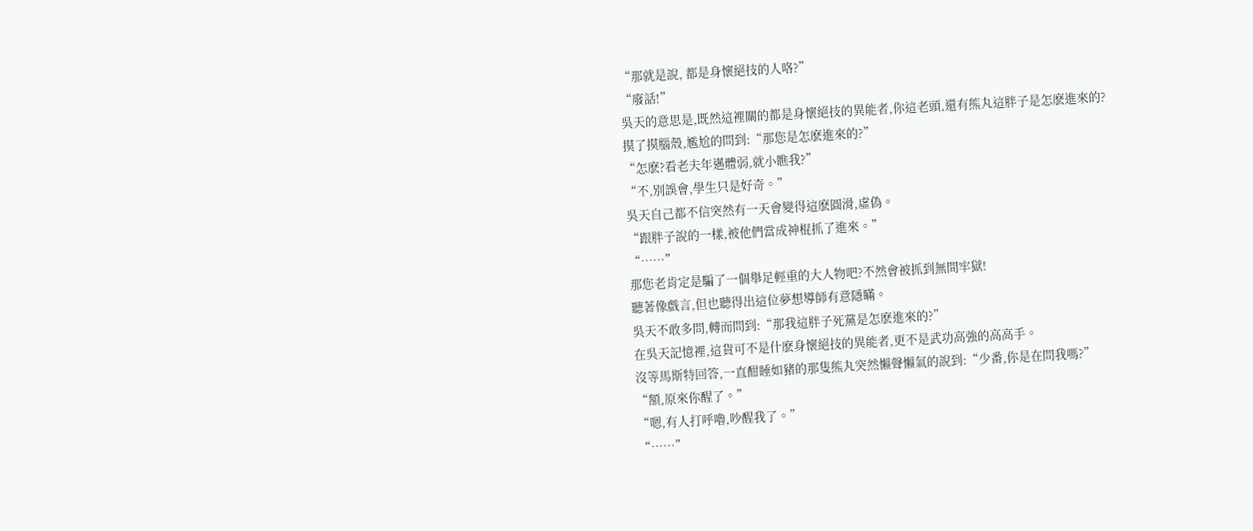“那就是說, 都是身懷絕技的人咯?”
“廢話!”
吳天的意思是,既然這裡關的都是身懷絕技的異能者,你這老頭,還有熊丸這胖子是怎麽進來的?
摸了摸腦殼,尷尬的問到:“那您是怎麽進來的?”
“怎麽?看老夫年邁體弱,就小瞧我?”
“不,別誤會,學生只是好奇。”
吳天自己都不信突然有一天會變得這麽圓滑,虛偽。
“跟胖子說的一樣,被他們當成神棍抓了進來。”
“……”
那您老肯定是騙了一個舉足輕重的大人物吧?不然會被抓到無間牢獄!
聽著像戲言,但也聽得出這位夢想導師有意隱瞞。
吳天不敢多問,轉而問到:“那我這胖子死黨是怎麽進來的?”
在吳天記憶裡,這貨可不是什麽身懷絕技的異能者,更不是武功高強的高高手。
沒等馬斯特回答,一直酣睡如豬的那隻熊丸突然懶聲懶氣的說到:“少番,你是在問我嗎?”
“額,原來你醒了。”
“嗯,有人打呼嚕,吵醒我了。”
“……”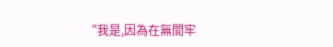“我是,因為在無間牢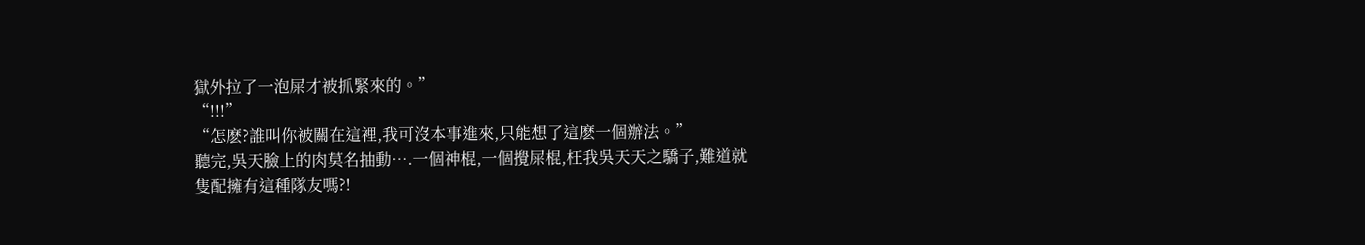獄外拉了一泡屎才被抓緊來的。”
“!!!”
“怎麽?誰叫你被關在這裡,我可沒本事進來,只能想了這麽一個辦法。”
聽完,吳天臉上的肉莫名抽動….一個神棍,一個攪屎棍,枉我吳天天之驕子,難道就隻配擁有這種隊友嗎?!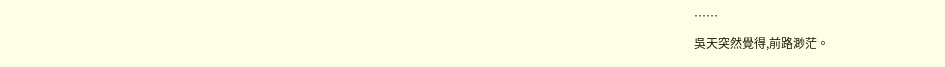……
吳天突然覺得,前路渺茫。